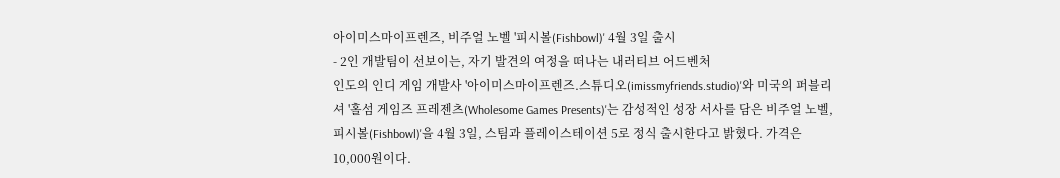아이미스마이프렌즈, 비주얼 노벨 '피시볼(Fishbowl)' 4월 3일 출시
- 2인 개발팀이 선보이는, 자기 발견의 여정을 떠나는 내러티브 어드벤처
인도의 인디 게임 개발사 '아이미스마이프렌즈.스튜디오(imissmyfriends.studio)'와 미국의 퍼블리셔 '홀섬 게임즈 프레젠츠(Wholesome Games Presents)'는 감성적인 성장 서사를 담은 비주얼 노벨, 피시볼(Fishbowl)'을 4월 3일, 스팀과 플레이스테이션 5로 정식 출시한다고 밝혔다. 가격은 10,000원이다.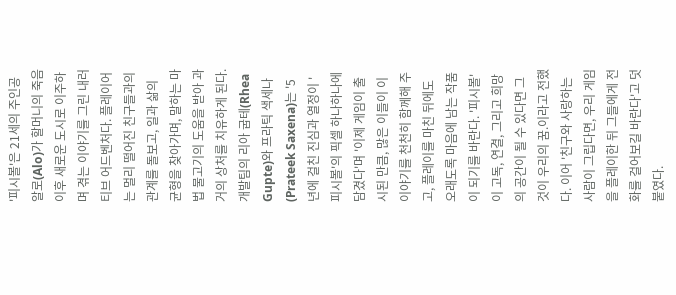'피시볼'은 21세의 주인공 알로(Alo)가 할머니의 죽음 이후 새로운 도시로 이주하며 겪는 이야기를 그린 내러티브 어드벤처다. 플레이어는 멀리 떨어진 친구들과의 관계를 돌보고, 일과 삶의 균형을 찾아가며, 말하는 마법 물고기의 도움을 받아 과거의 상처를 치유하게 된다.
개발팀의 리아 굽테(Rhea Gupte)와 프라틱 색세나(Prateek Saxena)는 '5년에 걸친 진심과 열정이 '피시볼'의 픽셀 하나하나에 담겼다'며 '이제 게임이 출시된 만큼, 많은 이들이 이 이야기를 천천히 함께해 주고, 플레이를 마친 뒤에도 오래도록 마음에 남는 작품이 되기를 바란다. '피시볼'이 고독, 연결, 그리고 희망의 공간이 될 수 있다면 그것이 우리의 꿈.이라고 전했다. 이어 '친구와 사랑하는 사람이 그립다면, 우리 게임을 플레이한 뒤 그들에게 전화를 걸어보길 바란다'고 덧붙였다.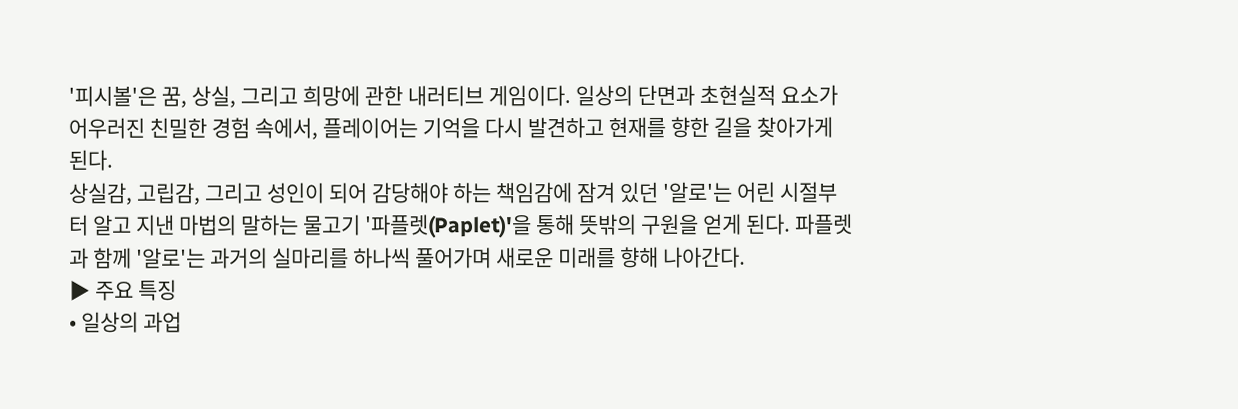'피시볼'은 꿈, 상실, 그리고 희망에 관한 내러티브 게임이다. 일상의 단면과 초현실적 요소가 어우러진 친밀한 경험 속에서, 플레이어는 기억을 다시 발견하고 현재를 향한 길을 찾아가게 된다.
상실감, 고립감, 그리고 성인이 되어 감당해야 하는 책임감에 잠겨 있던 '알로'는 어린 시절부터 알고 지낸 마법의 말하는 물고기 '파플렛(Paplet)'을 통해 뜻밖의 구원을 얻게 된다. 파플렛과 함께 '알로'는 과거의 실마리를 하나씩 풀어가며 새로운 미래를 향해 나아간다.
▶ 주요 특징
• 일상의 과업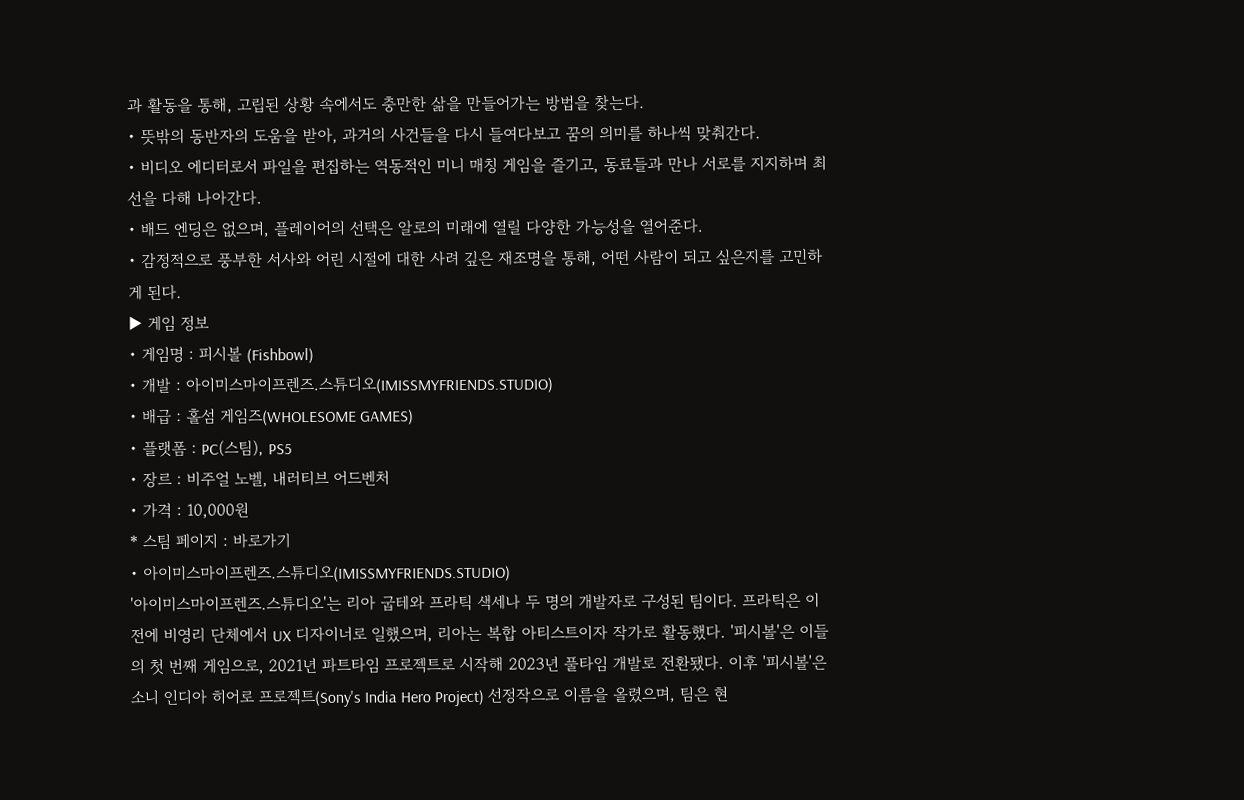과 활동을 통해, 고립된 상황 속에서도 충만한 삶을 만들어가는 방법을 찾는다.
• 뜻밖의 동반자의 도움을 받아, 과거의 사건들을 다시 들여다보고 꿈의 의미를 하나씩 맞춰간다.
• 비디오 에디터로서 파일을 편집하는 역동적인 미니 매칭 게임을 즐기고, 동료들과 만나 서로를 지지하며 최선을 다해 나아간다.
• 배드 엔딩은 없으며, 플레이어의 선택은 알로의 미래에 열릴 다양한 가능성을 열어준다.
• 감정적으로 풍부한 서사와 어린 시절에 대한 사려 깊은 재조명을 통해, 어떤 사람이 되고 싶은지를 고민하게 된다.
▶ 게임 정보
• 게임명 : 피시볼 (Fishbowl)
• 개발 : 아이미스마이프렌즈.스튜디오(IMISSMYFRIENDS.STUDIO)
• 배급 : 홀섬 게임즈(WHOLESOME GAMES)
• 플랫폼 : PC(스팀), PS5
• 장르 : 비주얼 노벨, 내러티브 어드벤처
• 가격 : 10,000원
* 스팀 페이지 : 바로가기
• 아이미스마이프렌즈.스튜디오(IMISSMYFRIENDS.STUDIO)
'아이미스마이프렌즈.스튜디오'는 리아 굽테와 프라틱 색세나 두 명의 개발자로 구성된 팀이다. 프라틱은 이전에 비영리 단체에서 UX 디자이너로 일했으며, 리아는 복합 아티스트이자 작가로 활동했다. '피시볼'은 이들의 첫 번째 게임으로, 2021년 파트타임 프로젝트로 시작해 2023년 풀타임 개발로 전환됐다. 이후 '피시볼'은 소니 인디아 히어로 프로젝트(Sony's India Hero Project) 선정작으로 이름을 올렸으며, 팀은 현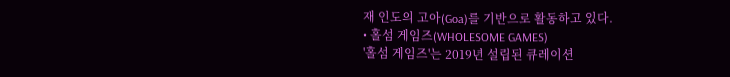재 인도의 고아(Goa)를 기반으로 활동하고 있다.
• 홀섬 게임즈(WHOLESOME GAMES)
'홀섬 게임즈'는 2019년 설립된 큐레이션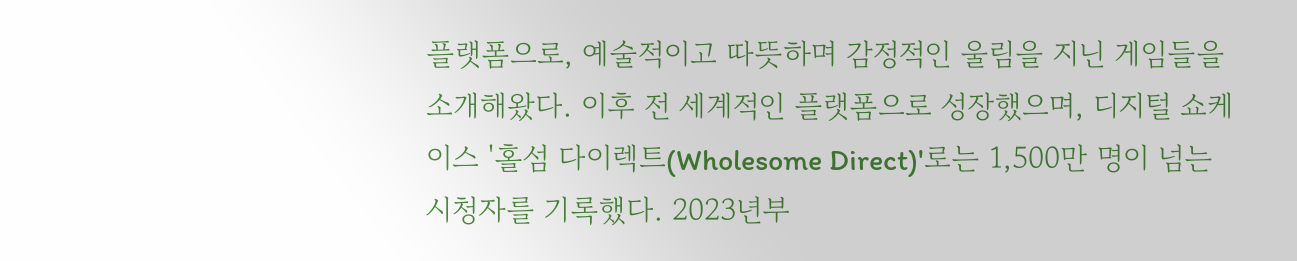플랫폼으로, 예술적이고 따뜻하며 감정적인 울림을 지닌 게임들을 소개해왔다. 이후 전 세계적인 플랫폼으로 성장했으며, 디지털 쇼케이스 '홀섬 다이렉트(Wholesome Direct)'로는 1,500만 명이 넘는 시청자를 기록했다. 2023년부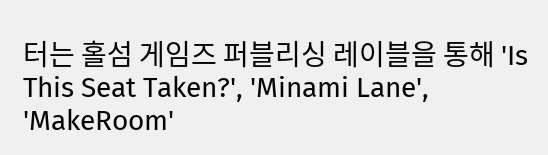터는 홀섬 게임즈 퍼블리싱 레이블을 통해 'Is This Seat Taken?', 'Minami Lane', 'MakeRoom'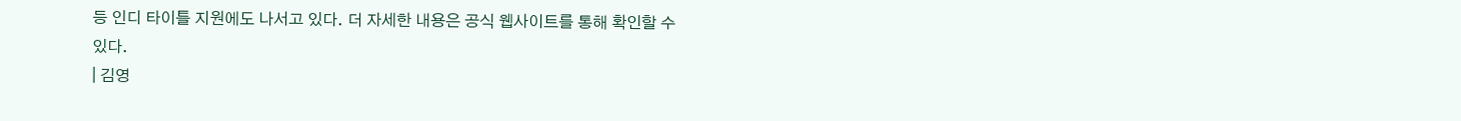등 인디 타이틀 지원에도 나서고 있다. 더 자세한 내용은 공식 웹사이트를 통해 확인할 수 있다.
| 김영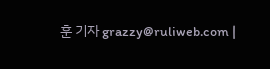훈 기자 grazzy@ruliweb.com |